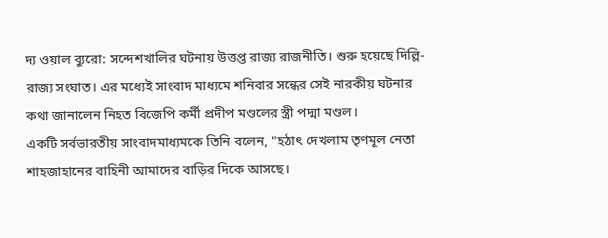দ্য ওয়াল ব্যুরো: সন্দেশখালির ঘটনায় উত্তপ্ত রাজ্য রাজনীতি। শুরু হয়েছে দিল্লি-রাজ্য সংঘাত। এর মধ্যেই সাংবাদ মাধ্যমে শনিবার সন্ধের সেই নারকীয় ঘটনার কথা জানালেন নিহত বিজেপি কর্মী প্রদীপ মণ্ডলের স্ত্রী পদ্মা মণ্ডল।
একটি সর্বভারতীয় সাংবাদমাধ্যমকে তিনি বলেন, "হঠাৎ দেখলাম তৃণমূল নেতা শাহজাহানের বাহিনী আমাদের বাড়ির দিকে আসছে।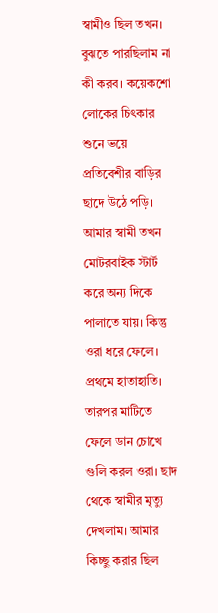স্বামীও ছিল তখন। বুঝতে পারছিলাম না কী করব। কয়েকশো লোকের চিৎকার শুনে ভয়ে প্রতিবেশীর বাড়ির ছাদে উঠে পড়ি। আমার স্বামী তখন মোটরবাইক স্টার্ট করে অন্য দিকে পালাতে যায়। কিন্তু ওরা ধরে ফেলে। প্রথমে হাতাহাতি। তারপর মাটিতে ফেলে ডান চোখে গুলি করল ওরা। ছাদ থেকে স্বামীর মৃত্যু দেখলাম। আমার কিচ্ছু করার ছিল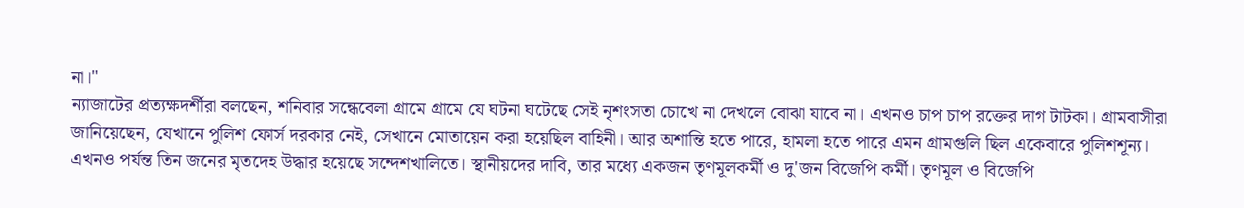না।"
ন্যাজাটের প্রত্যক্ষদর্শীরা বলছেন, শনিবার সন্ধেবেলা গ্রামে গ্রামে যে ঘটনা ঘটেছে সেই নৃশংসতা চোখে না দেখলে বোঝা যাবে না। এখনও চাপ চাপ রক্তের দাগ টাটকা। গ্রামবাসীরা জানিয়েছেন, যেখানে পুলিশ ফোর্স দরকার নেই, সেখানে মোতায়েন করা হয়েছিল বাহিনী। আর অশান্তি হতে পারে, হামলা হতে পারে এমন গ্রামগুলি ছিল একেবারে পুলিশশূন্য।
এখনও পর্যন্ত তিন জনের মৃতদেহ উদ্ধার হয়েছে সন্দেশখালিতে। স্থানীয়দের দাবি, তার মধ্যে একজন তৃণমূলকর্মী ও দু'জন বিজেপি কর্মী। তৃণমূল ও বিজেপি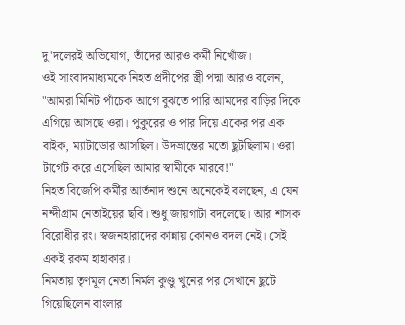দু'দলেরই অভিযোগ, তাঁদের আরও কর্মী নিখোঁজ।
ওই সাংবাদমাধ্যমকে নিহত প্রদীপের স্ত্রী পদ্মা আরও বলেন, "আমরা মিনিট পাঁচেক আগে বুঝতে পারি আমদের বাড়ির দিকে এগিয়ে আসছে ওরা। পুকুরের ও পার দিয়ে একের পর এক বাইক, ম্যাটাডোর আসছিল। উদভ্রান্তের মতো ছুটছিলাম। ওরা টার্গেট করে এসেছিল আমার স্বামীকে মারবে!"
নিহত বিজেপি কর্মীর আর্তনাদ শুনে অনেকেই বলছেন, এ যেন নন্দীগ্রাম নেতাইয়ের ছবি। শুধু জায়গাটা বদলেছে। আর শাসক বিরোধীর রং। স্বজনহারাদের কান্নায় কোনও বদল নেই। সেই একই রকম হাহাকার।
নিমতায় তৃণমূল নেতা নির্মল কুণ্ডু খুনের পর সেখানে ছুটে গিয়েছিলেন বাংলার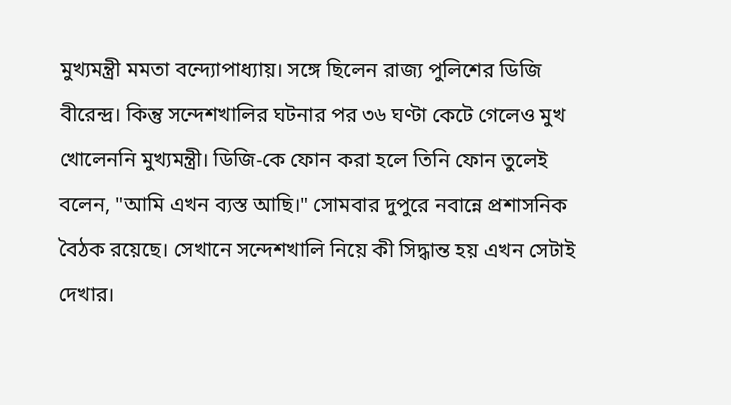মুখ্যমন্ত্রী মমতা বন্দ্যোপাধ্যায়। সঙ্গে ছিলেন রাজ্য পুলিশের ডিজি বীরেন্দ্র। কিন্তু সন্দেশখালির ঘটনার পর ৩৬ ঘণ্টা কেটে গেলেও মুখ খোলেননি মুখ্যমন্ত্রী। ডিজি-কে ফোন করা হলে তিনি ফোন তুলেই বলেন, "আমি এখন ব্যস্ত আছি।" সোমবার দুপুরে নবান্নে প্রশাসনিক বৈঠক রয়েছে। সেখানে সন্দেশখালি নিয়ে কী সিদ্ধান্ত হয় এখন সেটাই দেখার।